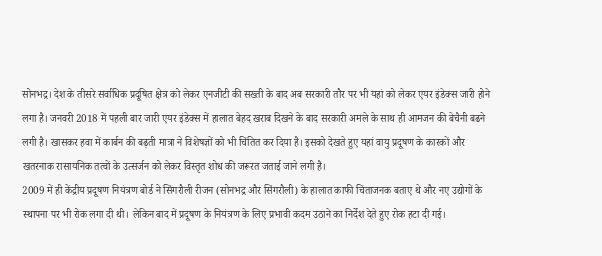सोनभद्र। देश के तीसरे सर्वाधिक प्रदूषित क्षेत्र को लेकर एनजीटी की सख्ती के बाद अब सरकारी तौर पर भी यहां को लेकर एयर इंडेक्स जारी होने लगा है। जनवरी 2018 में पहली बार जारी एयर इंडेक्स में हालात बेहद खराब दिखने के बाद सरकारी अमले के साथ ही आमजन की बेचैनी बढने लगी है। खासकर हवा में कार्बन की बढ़ती मात्रा ने विशेषज्ञों को भी चिंतित कर दिया है। इसको देखते हुए यहां वायु प्रदूषण के कारकों और खतरनाक रासायनिक तत्वों के उत्सर्जन को लेकर विस्तृत शोध की जरूरत जताई जाने लगी है।
2009 में ही केंद्रीय प्रदूषण नियंत्रण बोर्ड ने सिंगरौली रीजन (सोनभद्र और सिंगरौली) के हालात काफी चिंताजनक बताए थे और नए उद्योगों के स्थापना पर भी रोक लगा दी थी। लेकिन बाद में प्रदूषण के नियंत्रण के लिए प्रभावी कदम उठाने का निर्देश देते हुए रोक हटा दी गई।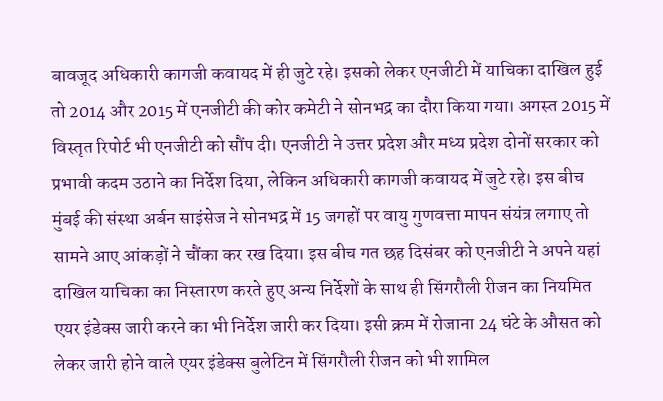बावजूद अधिकारी कागजी कवायद में ही जुटे रहे। इसको लेकर एनजीटी में याचिका दाखिल हुई तो 2014 और 2015 में एनजीटी की कोर कमेटी ने सोनभद्र का दौरा किया गया। अगस्त 2015 में विस्तृत रिपोर्ट भी एनजीटी को सौंप दी। एनजीटी ने उत्तर प्रदेश और मध्य प्रदेश दोनों सरकार को प्रभावी कदम उठाने का निर्देश दिया, लेकिन अधिकारी कागजी कवायद में जुटे रहे। इस बीच मुंबई की संस्था अर्बन साइंसेज ने सोनभद्र में 15 जगहों पर वायु गुणवत्ता मापन संयंत्र लगाए तो सामने आए आंकड़ों ने चौंका कर रख दिया। इस बीच गत छह दिसंबर को एनजीटी ने अपने यहां दाखिल याचिका का निस्तारण करते हुए अन्य निर्देशों के साथ ही सिंगरौली रीजन का नियमित एयर इंडेक्स जारी करने का भी निर्देश जारी कर दिया। इसी क्रम में रोजाना 24 घंटे के औसत को लेकर जारी होने वाले एयर इंडेक्स बुलेटिन में सिंगरौली रीजन को भी शामिल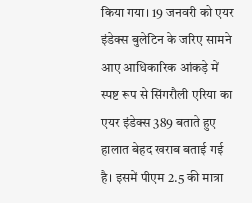किया गया। 19 जनवरी को एयर इंडेक्स बुलेटिन के जरिए सामने आए आधिकारिक आंकड़े में स्पष्ट रूप से सिंगरौली एरिया का एयर इंडेक्स 389 बताते हुए हालात बेहद खराब बताई गई है। इसमें पीएम 2.5 की मात्रा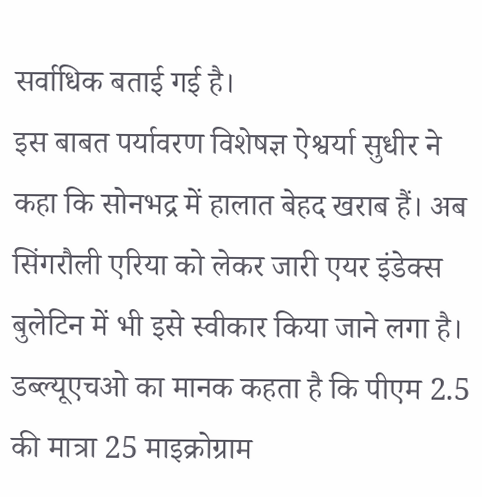सर्वाधिक बताई गई है।
इस बाबत पर्यावरण विशेषज्ञ ऐश्वर्या सुधीर ने कहा कि सोनभद्र में हालात बेहद खराब हैं। अब सिंगरौली एरिया को लेकर जारी एयर इंडेक्स बुलेटिन में भी इसे स्वीकार किया जाने लगा है। डब्ल्यूएचओ का मानक कहता है कि पीएम 2.5 की मात्रा 25 माइक्रोग्राम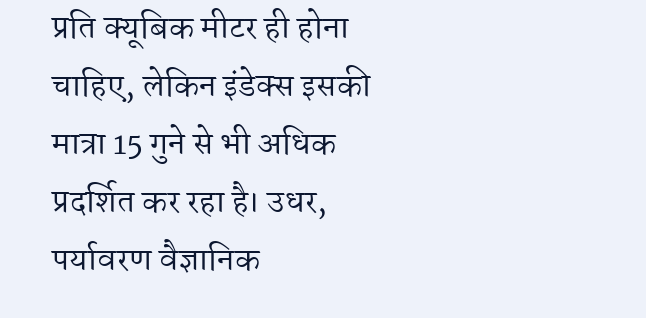प्रति क्यूबिक मीटर ही होना चाहिए, लेकिन इंडेक्स इसकी मात्रा 15 गुने से भी अधिक प्रदर्शित कर रहा है। उधर, पर्यावरण वैज्ञानिक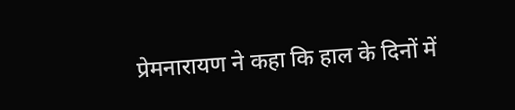प्रेमनारायण ने कहा कि हाल के दिनों में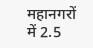महानगरों में 2.5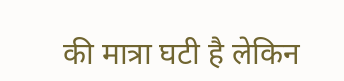की मात्रा घटी है लेकिन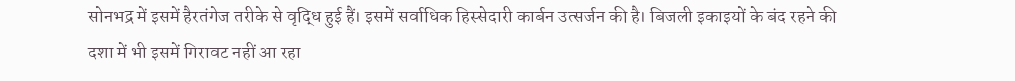सोनभद्र में इसमें हैरतंगेज तरीके से वृद्धि हुई हैं। इसमें सर्वाधिक हिस्सेदारी कार्बन उत्सर्जन की है। बिजली इकाइयों के बंद रहने की दशा में भी इसमें गिरावट नहीं आ रहा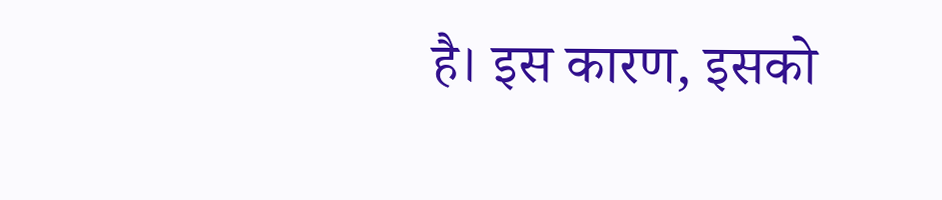है। इस कारण, इसको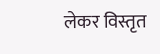लेकर विस्तृत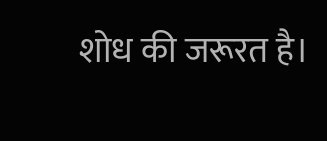शोध की जरूरत है।